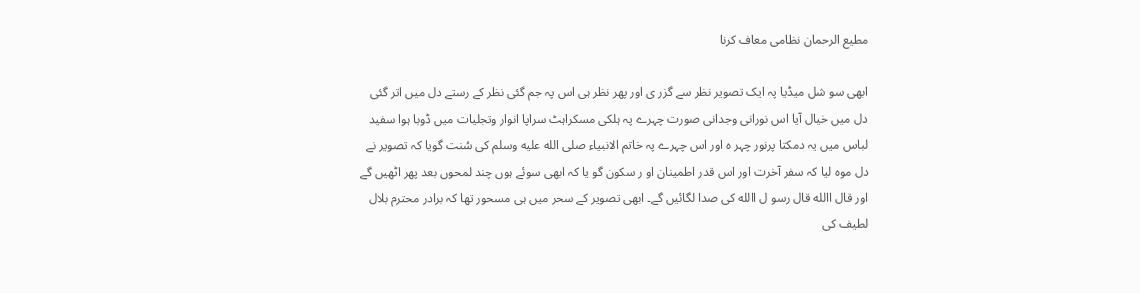مطیع الرحمان نظامی معاف کرنا

ابھی سو شل میڈیا پہ ایک تصویر نظر سے گزر ی اور پھر نظر ہی اس پہ جم گئی نظر کے رستے دل میں اتر گئی دل میں خیال آیا اس نورانی وجدانی صورت چہرے پہ ہلکی مسکراہٹ سراپا انوار وتجلیات میں ڈوبا ہوا سفید لباس میں یہ دمکتا پرنور چہر ہ اور اس چہرے پہ خاتم الانبیاء صلى الله عليه وسلم کی سُنت گویا کہ تصویر نے دل موہ لیا کہ سفر آخرت اور اس قدر اطمینان او ر سکون گو یا کہ ابھی سوئے ہوں چند لمحوں بعد پھر اٹھیں گے اور قال االله قال رسو ل االله کی صدا لگائیں گے۔ ابھی تصویر کے سحر میں ہی مسحور تھا کہ برادر محترم بلال لطیف کی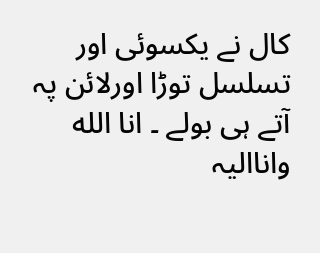کال نے یکسوئی اور تسلسل توڑا اورلائن پہ آتے ہی بولے ۔ انا الله واناالیہ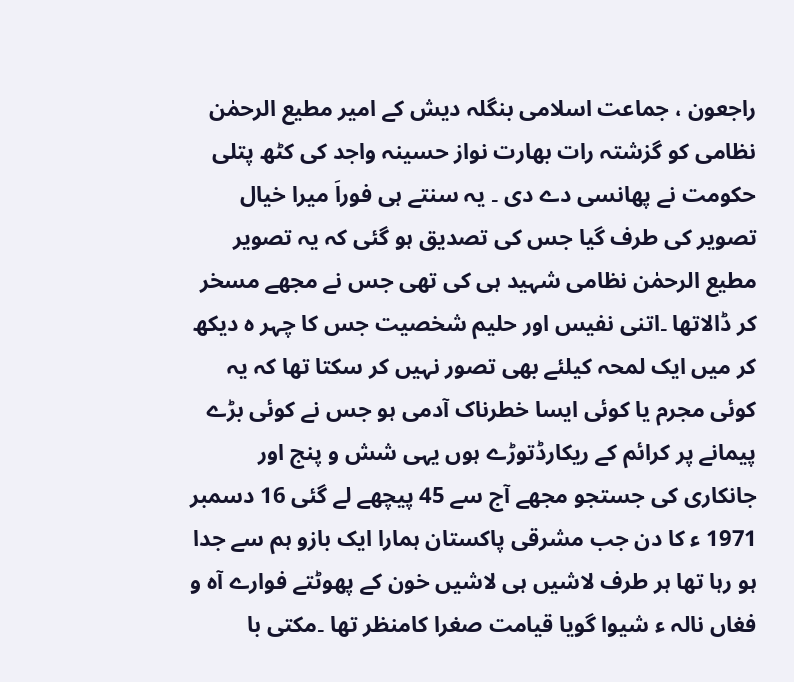راجعون ، جماعت اسلامی بنگلہ دیش کے امیر مطیع الرحمٰن نظامی کو گزشتہ رات بھارت نواز حسینہ واجد کی کٹھ پتلی حکومت نے پھانسی دے دی ۔ یہ سنتے ہی فوراَ میرا خیال تصویر کی طرف گیا جس کی تصدیق ہو گئی کہ یہ تصویر مطیع الرحمٰن نظامی شہید ہی کی تھی جس نے مجھے مسخر کر ڈالاتھا ۔اتنی نفیس اور حلیم شخصیت جس کا چہر ہ دیکھ کر میں ایک لمحہ کیلئے بھی تصور نہیں کر سکتا تھا کہ یہ کوئی مجرم یا کوئی ایسا خطرناک آدمی ہو جس نے کوئی بڑے پیمانے پر کرائم کے ریکارڈتوڑے ہوں یہی شش و پنج اور جانکاری کی جستجو مجھے آج سے 45 پیچھے لے گئی 16 دسمبر 1971 ء کا دن جب مشرقی پاکستان ہمارا ایک بازو ہم سے جدا ہو رہا تھا ہر طرف لاشیں ہی لاشیں خون کے پھوٹتے فوارے آہ و فغاں نالہ ء شیوا گویا قیامت صغرا کامنظر تھا ۔مکتی با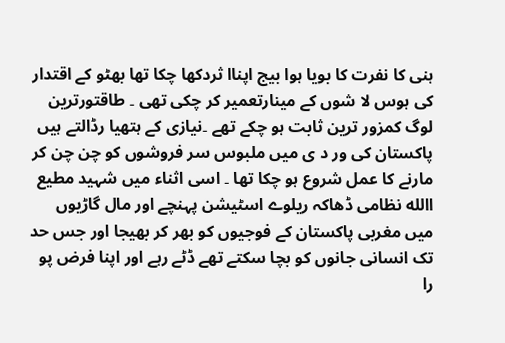ہنی کا نفرت کا بویا ہوا بیج اپناا ثردکھا چکا تھا بھٹو کے اقتدار کی ہوس لا شوں کے مینارتعمیر کر چکی تھی ۔ طاقتورترین لوگ کمزور ترین ثابت ہو چکے تھے ۔نیازی کے ہتھیا رڈالتے ہیں پاکستان کی ور د ی میں ملبوس سر فروشوں کو چن چن کر مارنے کا عمل شروع ہو چکا تھا ۔ اسی اثناء میں شہید مطیع االله نظامی ڈھاکہ ریلوے اسٹیشن پہنچے اور مال گاڑیوں میں مغربی پاکستان کے فوجیوں کو بھر کر بھیجا اور جس حد تک انسانی جانوں کو بچا سکتے تھے ڈٹے رہے اور اپنا فرض پو را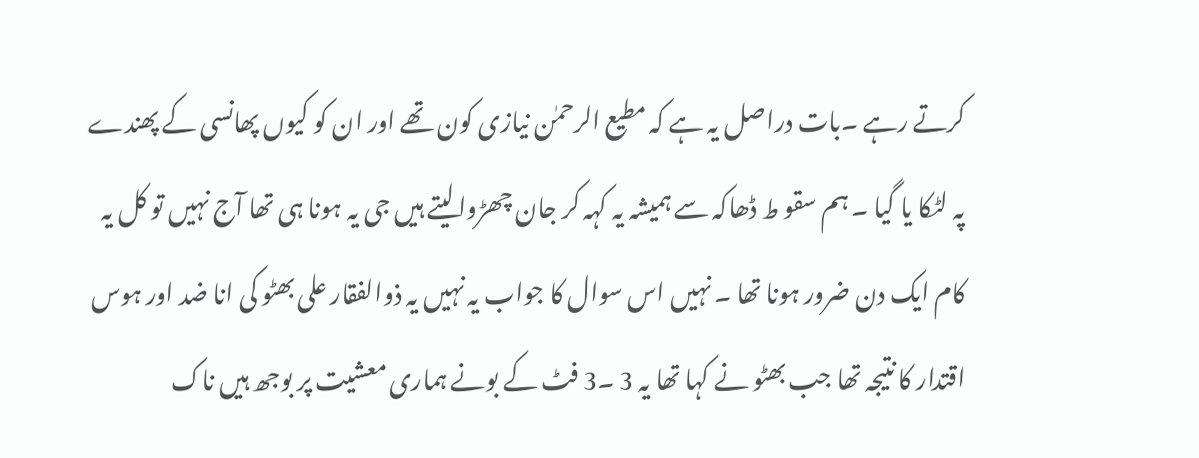کرتے رہے ۔بات دراصل یہ ہے کہ مطیع الرحمٰن نیازی کون تھے اور ان کو کیوں پھانسی کے پھندے پہ لٹکا یا گیا ۔ ہم سقو ط ڈھاکہ سے ہمیشہ یہ کہہ کر جان چھڑوالیتے ہیں جی یہ ہونا ہی تھا آج نہیں تو کل یہ کام ایک دن ضرور ہونا تھا ۔ نہیں اس سوال کا جواب یہ نہیں یہ ذوالفقار علی بھٹو کی انا ضد اور ہوس اقتدار کا نتیجہ تھا جب بھٹو نے کہا تھا یہ 3 ۔3 فٹ کے بونے ہماری معشیت پر بوجھ ہیں ناک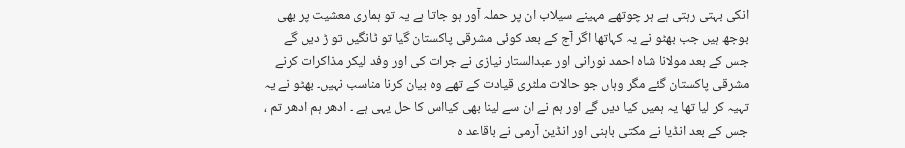انکی بہتی رہتی ہے ہر چوتھے مہینے سیلاب ان پر حملہ آور ہو جاتا ہے یہ تو ہماری معشیت پر بھی بوجھ ہیں جب بھٹو نے یہ کہاتھا اگر آج کے بعد کوئی مشرقی پاکستان گیا تو ٹانگیں تو ڑ دیں گے جس کے بعد مولانا شاہ احمد نورانی اور عبدالستار نیازی نے جرات کی اور وفد لیکر مذاکرات کرنے مشرقی پاکستان گئے مگر وہاں جو حالات ملٹری قیادت کے تھے وہ بیان کرنا مناسب نہیں۔ بھٹو نے یہ تہیہ کر لیا تھا یہ ہمیں کیا دیں گے اور ہم نے ان سے لینا بھی کیااس کا حل یہی ہے ۔ ادھر ہم ادھر تم ، جس کے بعد انڈیا نے مکتی باہنی اور انڈین آرمی نے باقاعد ہ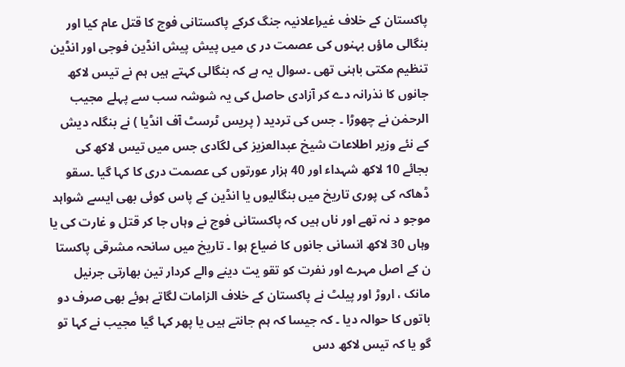پاکستان کے خلاف غیراعلانیہ جنگ کرکے پاکستانی فوج کا قتل عام کیا اور بنگالی ماؤں بہنوں کی عصمت در ی میں پیش پیش انڈین فوجی اور انڈین تنظیم مکتی باہنی تھی ۔سوال یہ ہے کہ بنگالی کہتے ہیں ہم نے تیس لاکھ جانوں کا نذرانہ دے کر آزادی حاصل کی یہ شوشہ سب سے پہلے مجیب الرحمٰن نے چھوڑا ۔ جس کی تردید ( پریس ٹرسٹ آف انڈیا ) نے بنگلہ دیش کے نئے وزیر اطلاعات شیخ عبدالعزیز کی لگادی جس میں تیس لاکھ کی بجائے 10 لاکھ شہداء اور 40 ہزار عورتوں کی عصمت دری کا کہا گیا ۔سقو ڈھاکہ کی پوری تاریخ میں بنگالیوں یا انڈین کے پاس کوئی بھی ایسے شواہد موجو د نہ تھے اور ناں ہیں کہ پاکستانی فوج نے وہاں جا کر قتل و غارت کی یا وہاں 30 لاکھ انسانی جانوں کا ضیاع ہوا ۔ تاریخ میں سانحہ مشرقی پاکستا ن کے اصل مہرے اور نفرت کو تقو یت دینے والے کردار تین بھارتی جرنیل مانک ، اروڑ اور پیلٹ نے پاکستان کے خلاف الزامات لگاتے ہوئے بھی صرف دو باتوں کا حوالہ دیا ۔ کہ جیسا کہ ہم جانتے ہیں یا پھر کہا گیا مجیب نے کہا تو گو یا کہ تیس لاکھ دس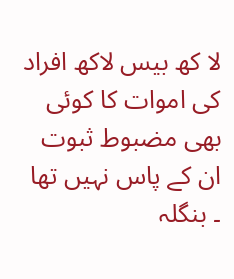لا کھ بیس لاکھ افراد کی اموات کا کوئی بھی مضبوط ثبوت ان کے پاس نہیں تھا ۔ بنگلہ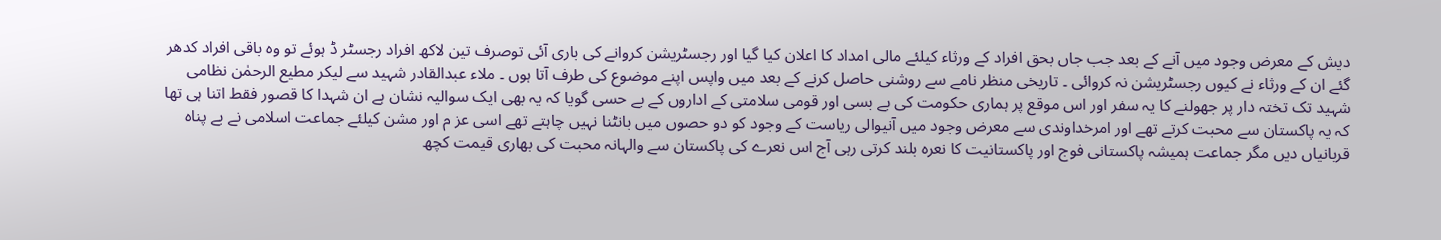دیش کے معرض وجود میں آنے کے بعد جب جاں بحق افراد کے ورثاء کیلئے مالی امداد کا اعلان کیا گیا اور رجسٹریشن کروانے کی باری آئی توصرف تین لاکھ افراد رجسٹر ڈ ہوئے تو وہ باقی افراد کدھر گئے ان کے ورثاء نے کیوں رجسٹریشن نہ کروائی ۔ تاریخی منظر نامے سے روشنی حاصل کرنے کے بعد میں واپس اپنے موضوع کی طرف آتا ہوں ۔ ملاء عبدالقادر شہید سے لیکر مطیع الرحمٰن نظامی شہید تک تختہ دار پر جھولنے کا یہ سفر اور اس موقع پر ہماری حکومت کی بے بسی اور قومی سلامتی کے اداروں کے بے حسی گویا کہ یہ بھی ایک سوالیہ نشان ہے ان شہدا کا قصور فقط اتنا ہی تھا کہ یہ پاکستان سے محبت کرتے تھے اور امرخداوندی سے معرض وجود میں آنیوالی ریاست کے وجود کو دو حصوں میں بانٹنا نہیں چاہتے تھے اسی عز م اور مشن کیلئے جماعت اسلامی نے بے پناہ قربانیاں دیں مگر جماعت ہمیشہ پاکستانی فوج اور پاکستانیت کا نعرہ بلند کرتی رہی آج اس نعرے کی پاکستان سے والہانہ محبت کی بھاری قیمت کچھ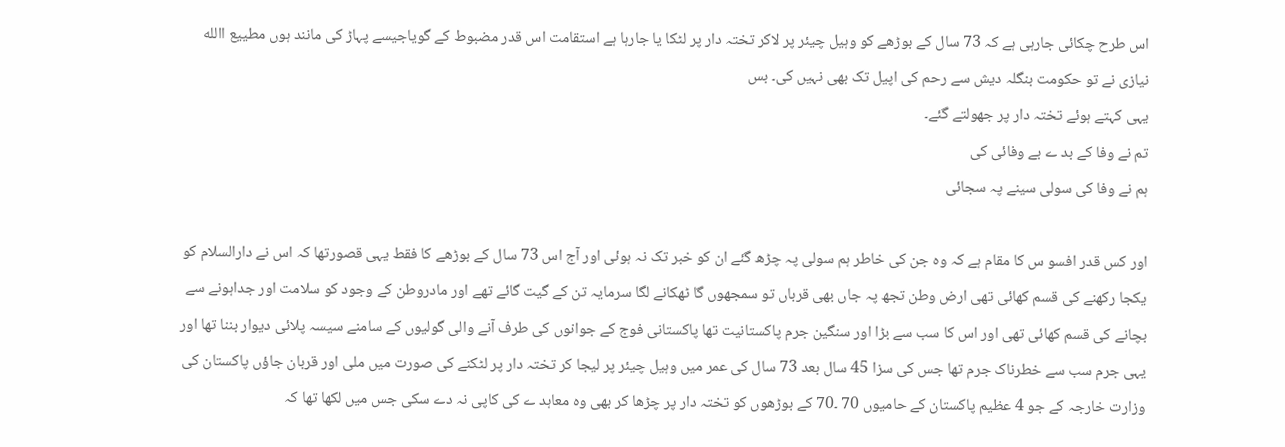اس طرح چکائی جارہی ہے کہ 73 سال کے بوڑھے کو وہیل چیئر پر لاکر تختہ دار پر لٹکا یا جارہا ہے استقامت اس قدر مضبوط کے گویاجیسے پہاڑ کی مانند ہوں مطییع االله نیازی نے تو حکومت بنگلہ دیش سے رحم کی اپیل تک بھی نہیں کی۔ بس
یہی کہتے ہوئے تختہ دار پر جھولتے گئے۔
تم نے وفا کے بد ے بے وفائی کی
ہم نے وفا کی سولی سینے پہ سجائی

اور کس قدر افسو س کا مقام ہے کہ وہ جن کی خاطر ہم سولی پہ چڑھ گئے ان کو خبر تک نہ ہوئی اور آج اس 73 سال کے بوڑھے کا فقط یہی قصورتھا کہ اس نے دارالسلام کو یکجا رکھنے کی قسم کھائی تھی ارض وطن تجھ پہ جاں بھی قرباں تو سمجھوں گا ٹھکانے لگا سرمایہ تن کے گیت گائے تھے اور مادروطن کے وجود کو سلامت اور جداہونے سے بچانے کی قسم کھائی تھی اور اس کا سب سے بڑا اور سنگین جرم پاکستانیت تھا پاکستانی فوج کے جوانوں کی طرف آنے والی گولیوں کے سامنے سیسہ پلائی دیوار بننا تھا اور یہی جرم سب سے خطرناک جرم تھا جس کی سزا 45 سال بعد 73 سال کی عمر میں وہیل چیئر پر لیجا کر تختہ دار پر لٹکنے کی صورت میں ملی اور قربان جاؤں پاکستان کی وزارت خارجہ کے جو 4 عظیم پاکستان کے حامیوں 70 ۔70 کے بوڑھوں کو تختہ دار پر چڑھا کر بھی وہ معاہد ے کی کاپی نہ دے سکی جس میں لکھا تھا کہ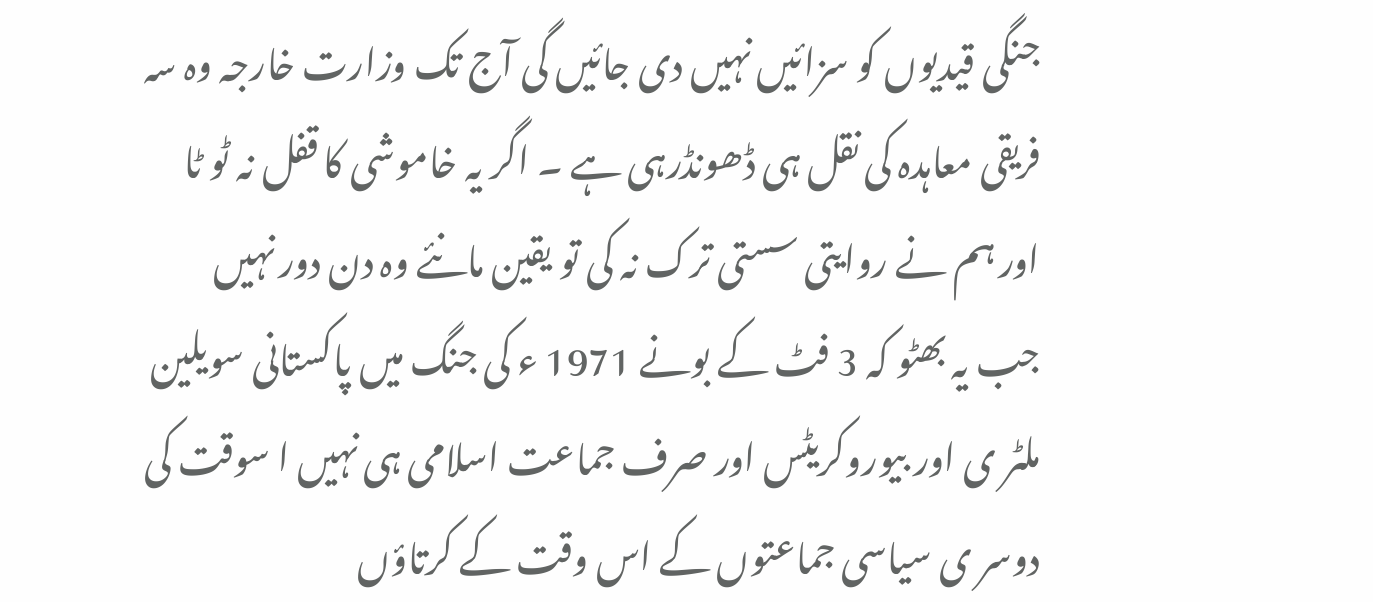جنگی قیدیوں کو سزائیں نہیں دی جائیں گی آج تک وزارت خارجہ وہ سہ فریقی معاہدہ کی نقل ہی ڈھونڈرہی ہے ۔ اگر یہ خاموشی کا قفل نہ ٹو ٹا اور ہم نے روایتی سستی ترک نہ کی تو یقین مانئے وہ دن دور نہیں جب یہ بھٹو کہ 3 فٹ کے بونے 1971 ء کی جنگ میں پاکستانی سویلین ملٹر ی اور بیوروکریٹس اور صرف جماعت اسلامی ہی نہیں ا سوقت کی دوسر ی سیاسی جماعتوں کے اس وقت کے کرتاؤں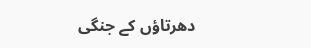دھرتاؤں کے جنگی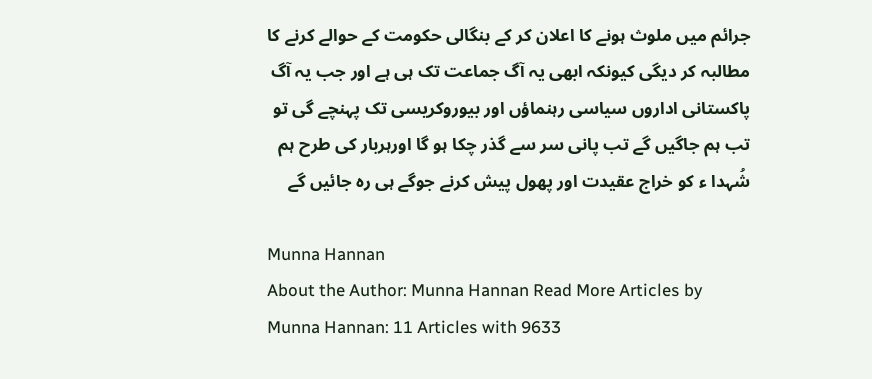جرائم میں ملوث ہونے کا اعلان کر کے بنگالی حکومت کے حوالے کرنے کا مطالبہ کر دیگی کیونکہ ابھی یہ آگ جماعت تک ہی ہے اور جب یہ آگ پاکستانی اداروں سیاسی رہنماؤں اور بیوروکریسی تک پہنچے گی تو تب ہم جاگیں گے تب پانی سر سے گذر چکا ہو گا اورہربار کی طرح ہم شُہدا ء کو خراج عقیدت اور پھول پیش کرنے جوگے ہی رہ جائیں گے

Munna Hannan
About the Author: Munna Hannan Read More Articles by Munna Hannan: 11 Articles with 9633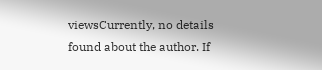viewsCurrently, no details found about the author. If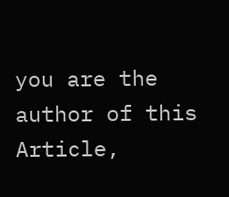you are the author of this Article,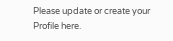Please update or create your Profile here.